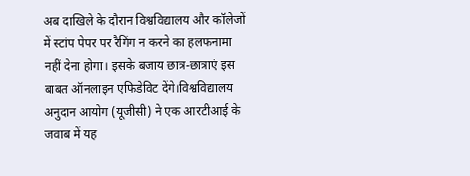अब दाखिले के दौरान विश्वविद्यालय और कॉलेजों में स्टांप पेपर पर रैगिंग न करने का हलफनामा नहीं देना होगा। इसके बजाय छात्र-छात्राएं इस बाबत ऑनलाइन एफिडेविट देंगे।विश्वविद्यालय अनुदान आयोग (यूजीसी) ने एक आरटीआई के जवाब में यह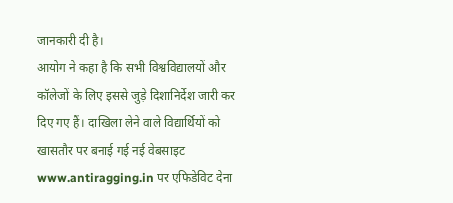जानकारी दी है।
आयोग ने कहा है कि सभी विश्वविद्यालयों और कॉलेजों के लिए इससे जुड़े दिशानिर्देश जारी कर दिए गए हैं। दाखिला लेने वाले विद्यार्थियों को खासतौर पर बनाई गई नई वेबसाइट www.antiragging.in पर एफिडेविट देना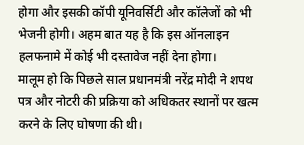होगा और इसकी कॉपी यूनिवर्सिटी और कॉलेजों को भी भेजनी होगी। अहम बात यह है कि इस ऑनलाइन हलफनामे में कोई भी दस्तावेज नहीं देना होगा।
मालूम हो कि पिछले साल प्रधानमंत्री नरेंद्र मोदी ने शपथ पत्र और नोटरी की प्रक्रिया को अधिकतर स्थानों पर खत्म करने के लिए घोषणा की थी।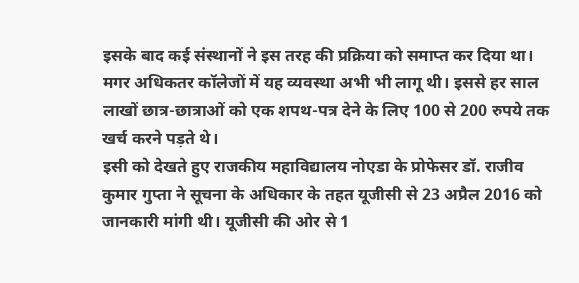इसके बाद कई संस्थानों ने इस तरह की प्रक्रिया को समाप्त कर दिया था। मगर अधिकतर कॉलेजों में यह व्यवस्था अभी भी लागू थी। इससे हर साल लाखों छात्र-छात्राओं को एक शपथ-पत्र देने के लिए 100 से 200 रुपये तक खर्च करने पड़ते थे।
इसी को देखते हुए राजकीय महाविद्यालय नोएडा के प्रोफेसर डॉ. राजीव कुमार गुप्ता ने सूचना के अधिकार के तहत यूजीसी से 23 अप्रैल 2016 को जानकारी मांगी थी। यूजीसी की ओर से 1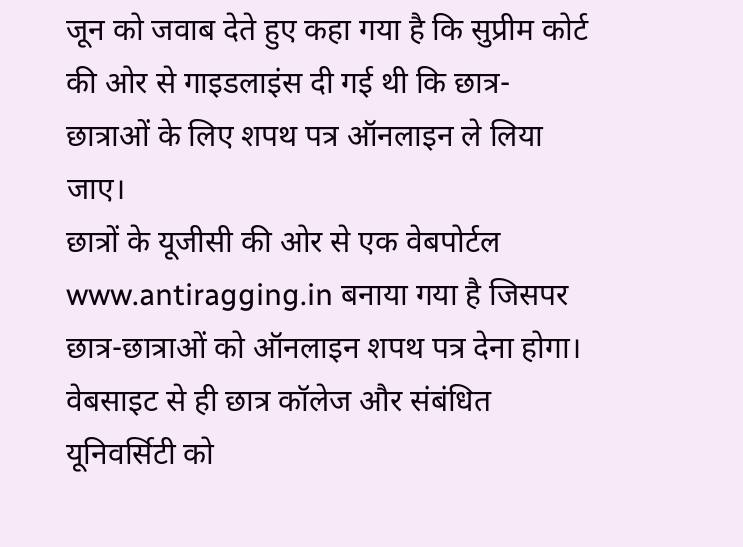जून को जवाब देते हुए कहा गया है कि सुप्रीम कोर्ट की ओर से गाइडलाइंस दी गई थी कि छात्र-छात्राओं के लिए शपथ पत्र ऑनलाइन ले लिया जाए।
छात्रों के यूजीसी की ओर से एक वेबपोर्टल www.antiragging.in बनाया गया है जिसपर छात्र-छात्राओं को ऑनलाइन शपथ पत्र देना होगा। वेबसाइट से ही छात्र कॉलेज और संबंधित यूनिवर्सिटी को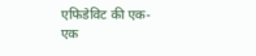एफिडेविट की एक-एक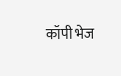कॉपी भेज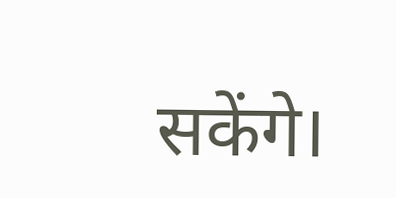सकेंगे।